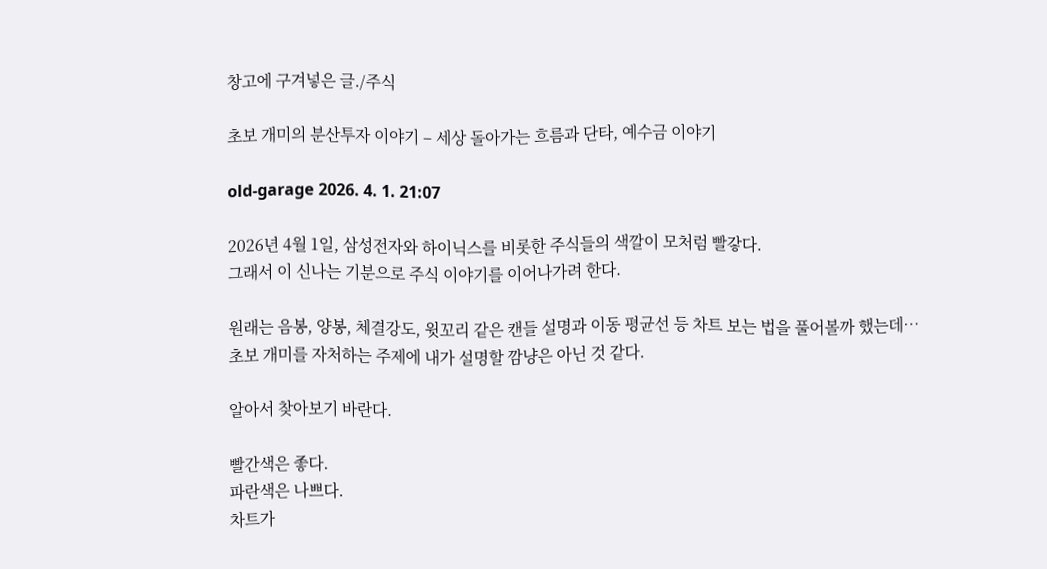창고에 구겨넣은 글./주식

초보 개미의 분산투자 이야기 – 세상 돌아가는 흐름과 단타, 예수금 이야기

old-garage 2026. 4. 1. 21:07

2026년 4월 1일, 삼성전자와 하이닉스를 비롯한 주식들의 색깔이 모처럼 빨갛다.
그래서 이 신나는 기분으로 주식 이야기를 이어나가려 한다.

원래는 음봉, 양봉, 체결강도, 윗꼬리 같은 캔들 설명과 이동 평균선 등 차트 보는 법을 풀어볼까 했는데…
초보 개미를 자처하는 주제에 내가 설명할 깜냥은 아닌 것 같다.

알아서 찾아보기 바란다.

빨간색은 좋다.
파란색은 나쁘다.
차트가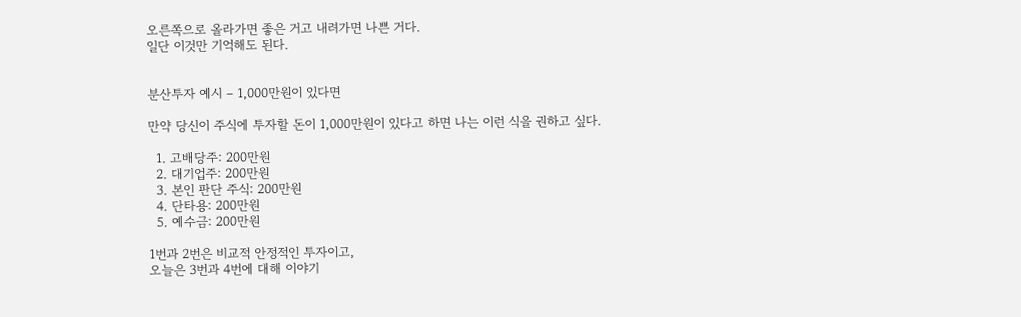오른쪽으로 올라가면 좋은 거고 내려가면 나쁜 거다.
일단 이것만 기억해도 된다.


분산투자 예시 – 1,000만원이 있다면

만약 당신이 주식에 투자할 돈이 1,000만원이 있다고 하면 나는 이런 식을 권하고 싶다.

  1. 고배당주: 200만원
  2. 대기업주: 200만원
  3. 본인 판단 주식: 200만원
  4. 단타용: 200만원
  5. 예수금: 200만원

1번과 2번은 비교적 안정적인 투자이고,
오늘은 3번과 4번에 대해 이야기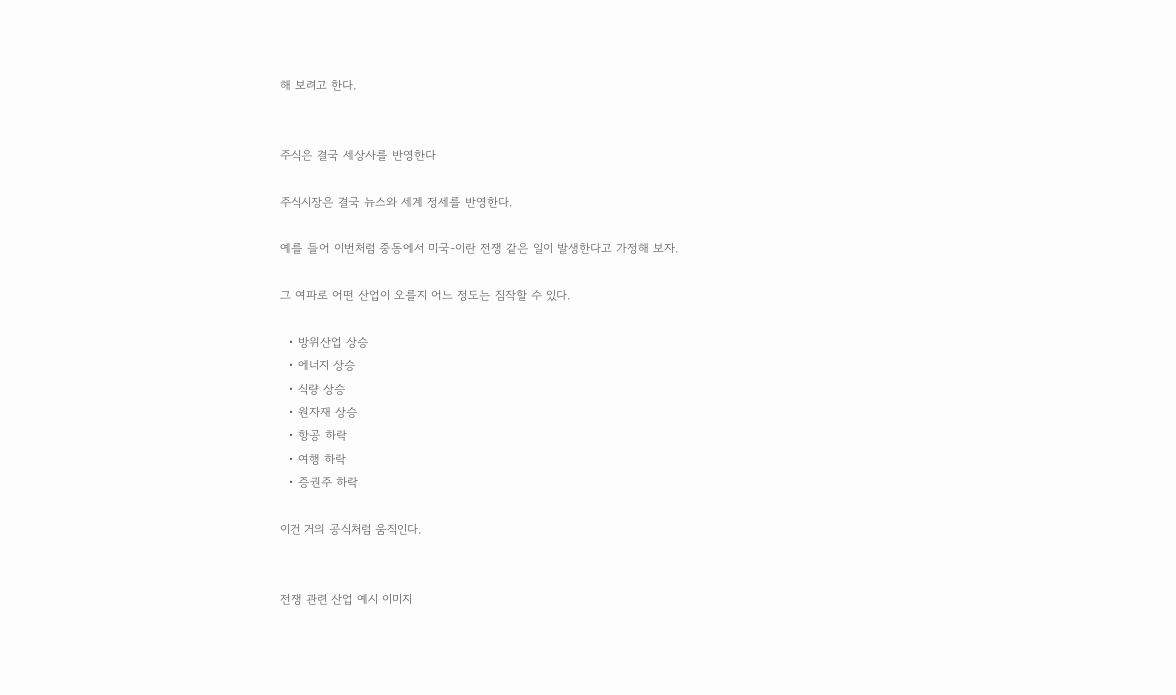해 보려고 한다.


주식은 결국 세상사를 반영한다

주식시장은 결국 뉴스와 세계 정세를 반영한다.

예를 들어 이번처럼 중동에서 미국-이란 전쟁 같은 일이 발생한다고 가정해 보자.

그 여파로 어떤 산업이 오를지 어느 정도는 짐작할 수 있다.

  • 방위산업 상승
  • 에너지 상승
  • 식량 상승
  • 원자재 상승
  • 항공 하락
  • 여행 하락
  • 증권주 하락

이건 거의 공식처럼 움직인다.


전쟁 관련 산업 예시 이미지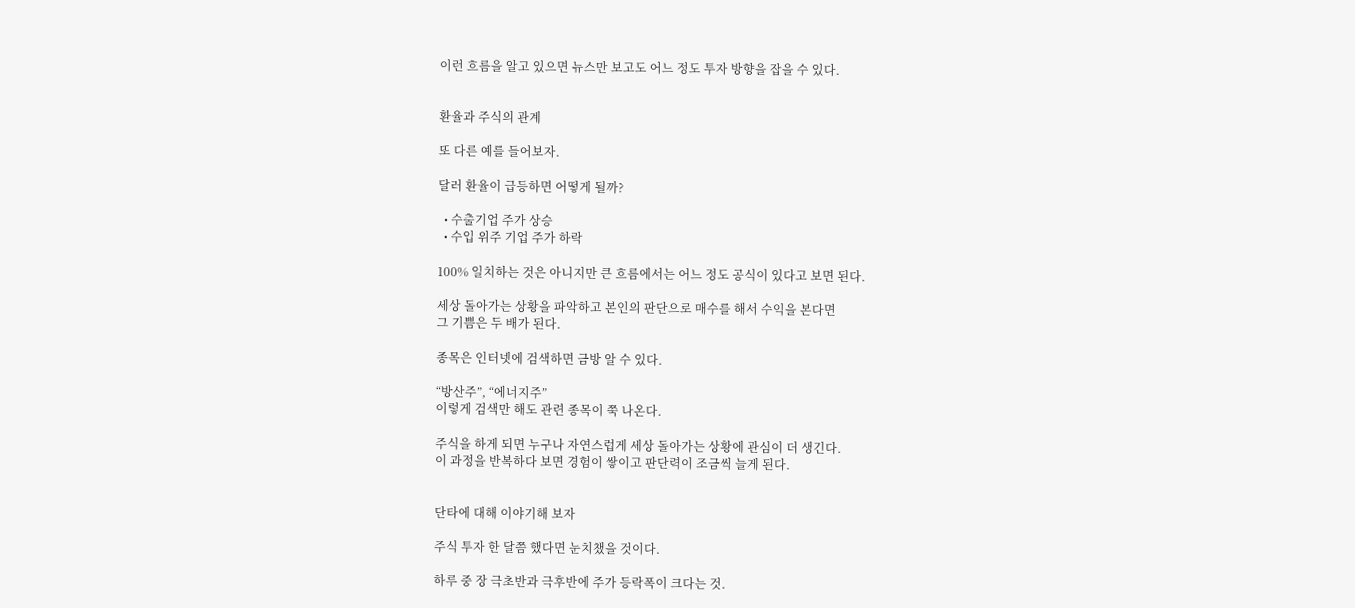이런 흐름을 알고 있으면 뉴스만 보고도 어느 정도 투자 방향을 잡을 수 있다.


환율과 주식의 관계

또 다른 예를 들어보자.

달러 환율이 급등하면 어떻게 될까?

  • 수출기업 주가 상승
  • 수입 위주 기업 주가 하락

100% 일치하는 것은 아니지만 큰 흐름에서는 어느 정도 공식이 있다고 보면 된다.

세상 돌아가는 상황을 파악하고 본인의 판단으로 매수를 해서 수익을 본다면
그 기쁨은 두 배가 된다.

종목은 인터넷에 검색하면 금방 알 수 있다.

“방산주”, “에너지주”
이렇게 검색만 해도 관련 종목이 쭉 나온다.

주식을 하게 되면 누구나 자연스럽게 세상 돌아가는 상황에 관심이 더 생긴다.
이 과정을 반복하다 보면 경험이 쌓이고 판단력이 조금씩 늘게 된다.


단타에 대해 이야기해 보자

주식 투자 한 달쯤 했다면 눈치챘을 것이다.

하루 중 장 극초반과 극후반에 주가 등락폭이 크다는 것.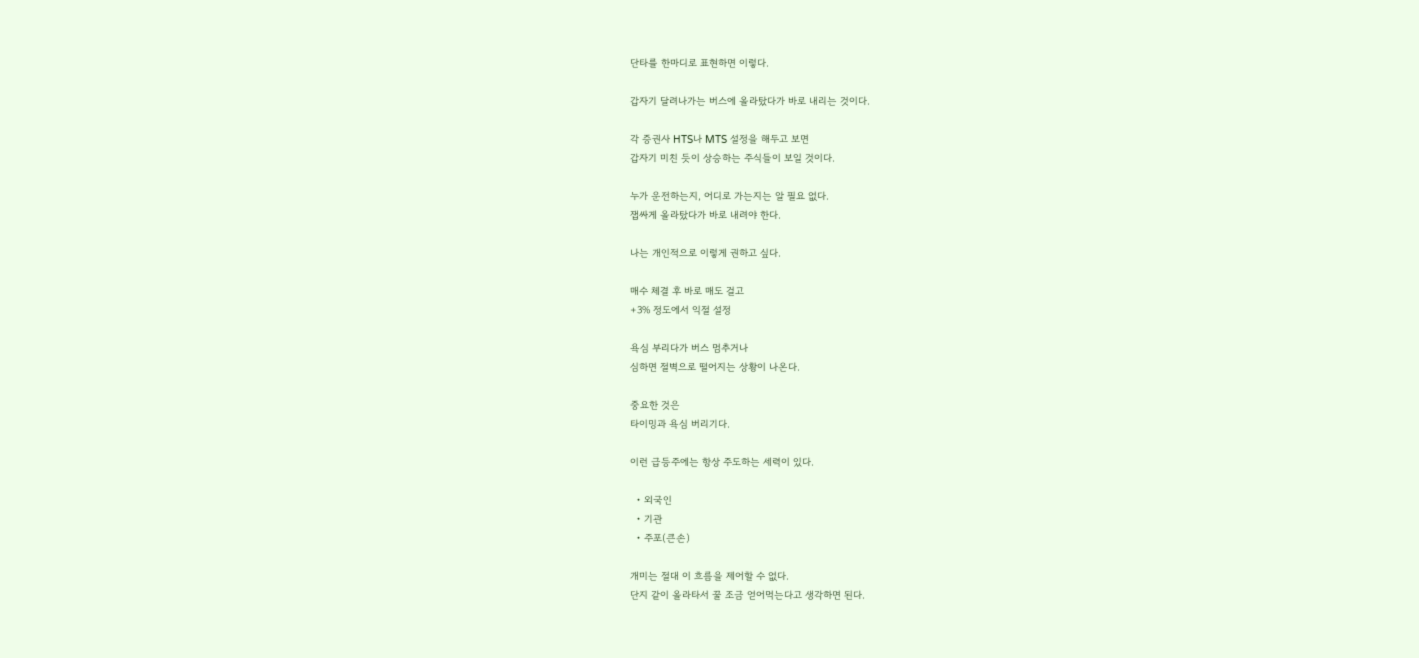단타를 한마디로 표현하면 이렇다.

갑자기 달려나가는 버스에 올라탔다가 바로 내리는 것이다.

각 증권사 HTS나 MTS 설정을 해두고 보면
갑자기 미친 듯이 상승하는 주식들이 보일 것이다.

누가 운전하는지, 어디로 가는지는 알 필요 없다.
잽싸게 올라탔다가 바로 내려야 한다.

나는 개인적으로 이렇게 권하고 싶다.

매수 체결 후 바로 매도 걸고
+3% 정도에서 익절 설정

욕심 부리다가 버스 멈추거나
심하면 절벽으로 떨어지는 상황이 나온다.

중요한 것은
타이밍과 욕심 버리기다.

이런 급등주에는 항상 주도하는 세력이 있다.

  • 외국인
  • 기관
  • 주포(큰손)

개미는 절대 이 흐름을 제어할 수 없다.
단지 같이 올라타서 꿀 조금 얻어먹는다고 생각하면 된다.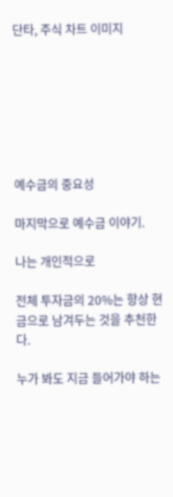단타, 주식 차트 이미지







예수금의 중요성

마지막으로 예수금 이야기.

나는 개인적으로

전체 투자금의 20%는 항상 현금으로 남겨두는 것을 추천한다.

누가 봐도 지금 들어가야 하는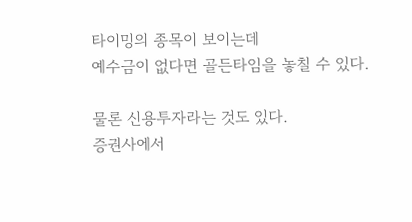타이밍의 종목이 보이는데
예수금이 없다면 골든타임을 놓칠 수 있다.

물론 신용투자라는 것도 있다.
증권사에서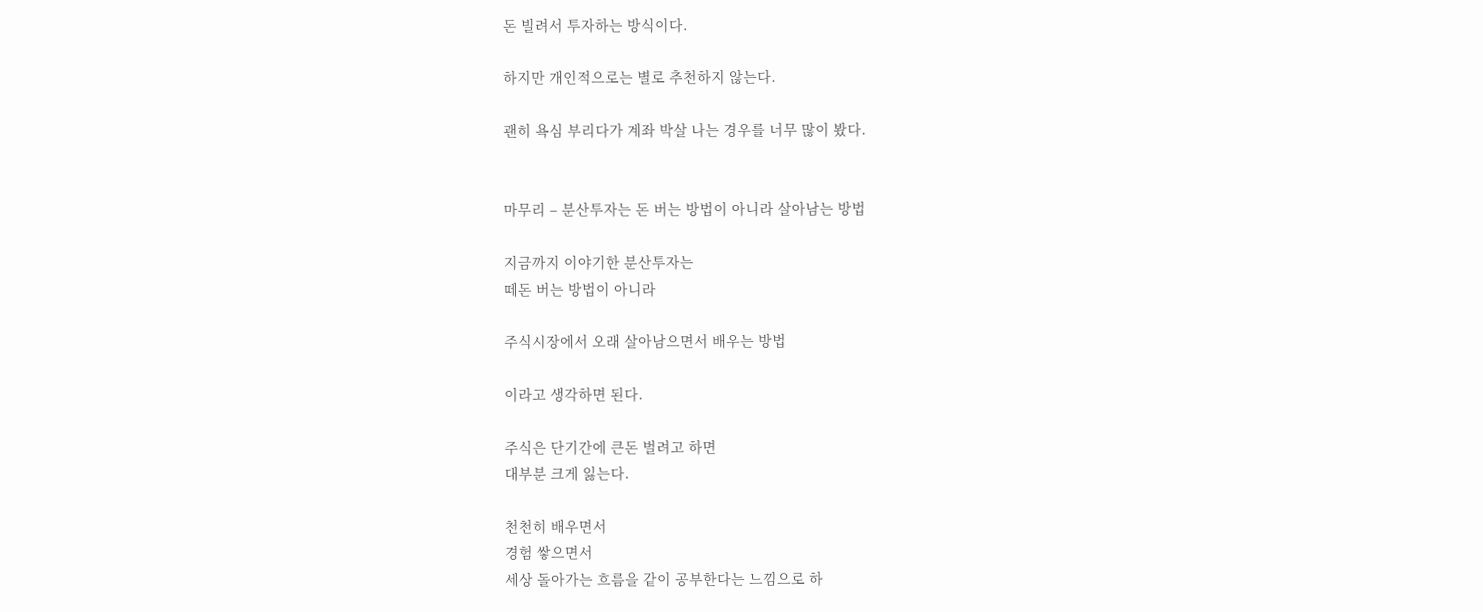돈 빌려서 투자하는 방식이다.

하지만 개인적으로는 별로 추천하지 않는다.

괜히 욕심 부리다가 계좌 박살 나는 경우를 너무 많이 봤다.


마무리 – 분산투자는 돈 버는 방법이 아니라 살아남는 방법

지금까지 이야기한 분산투자는
떼돈 버는 방법이 아니라

주식시장에서 오래 살아남으면서 배우는 방법

이라고 생각하면 된다.

주식은 단기간에 큰돈 벌려고 하면
대부분 크게 잃는다.

천천히 배우면서
경험 쌓으면서
세상 돌아가는 흐름을 같이 공부한다는 느낌으로 하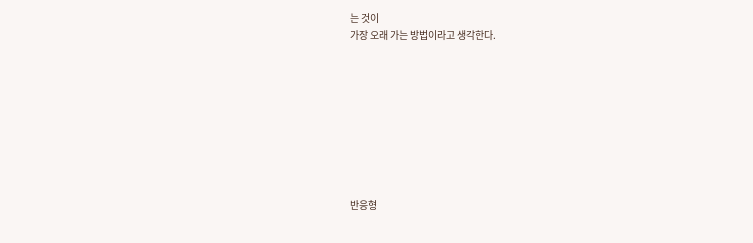는 것이
가장 오래 가는 방법이라고 생각한다.









반응형